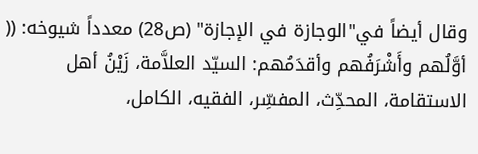وقال أيضاً في"الوجازة في الإجازة" (ص28) معدداً شيوخه: (( أوَّلُهم وأَشْرَفُهم وأقدَمُهم: السيّد العلاَّمة، زَيْنُ أهل الاستقامة، المحدِّث، المفسِّر، الفقيه، الكامل،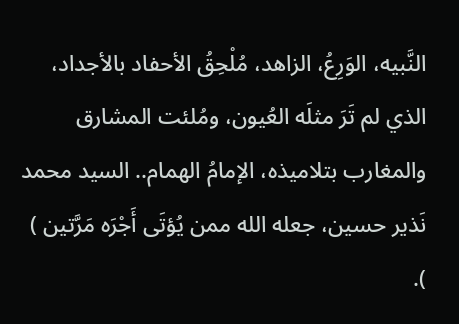النَّبيه، الوَرِعُ، الزاهد، مُلْحِقُ الأحفاد بالأجداد، الذي لم تَرَ مثلَه العُيون، ومُلئت المشارق والمغارب بتلاميذه، الإمامُ الهمام.. السيد محمد نَذير حسين، جعله الله ممن يُؤتَى أَجْرَه مَرَّتين ) ).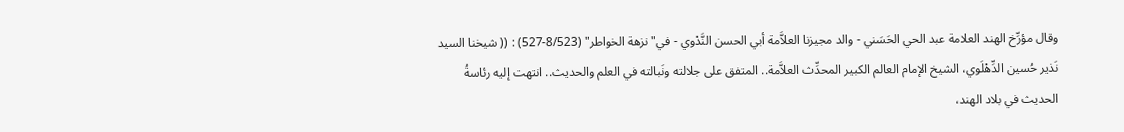وقال مؤرِّخ الهند العلامة عبد الحي الحَسَني - والد مجيزنا العلاَّمة أبي الحسن النَّدْوي - في"نزهة الخواطر" (8/523-527) : (( شيخنا السيد نَذير حُسين الدِّهْلَوي، الشيخ الإمام العالم الكبير المحدِّث العلاَّمة.. المتفق على جلالته ونَبالته في العلم والحديث.. انتهت إليه رئاسةُ الحديث في بلاد الهند،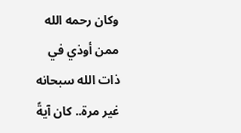وكان رحمه الله ممن أوذي في ذات الله سبحانه غير مرة.. كان آيةً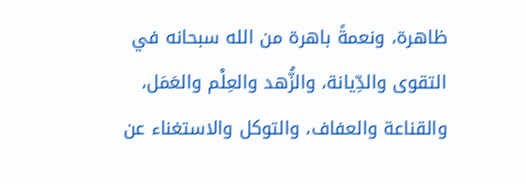ظاهرة، ونعمةً باهرة من الله سبحانه في التقوى والدِّيانة، والزُّهد والعِلْم والعَمَل، والقناعة والعفاف، والتوكل والاستغناء عن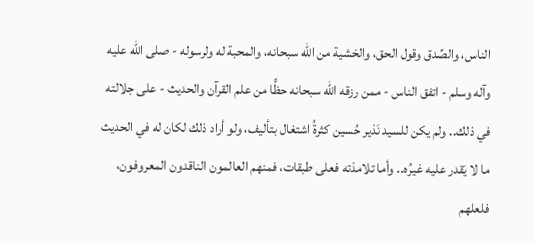الناس، والصِّدق وقول الحق، والخشية من الله سبحانه، والمحبة له ولرسوله - صلى الله عليه وآله وسلم - اتفق الناس - ممن رزقه الله سبحانه حظًّا من علم القرآن والحديث - على جلالته في ذلك.. ولم يكن للسيد نَذير حُسين كثرةُ اشتغال بتأليف، ولو أراد ذلك لكان له في الحديث ما لا يَقدر عليه غيرُه.. وأما تلامذته فعلى طبقات، فمنهم العالمون الناقدون المعروفون، فلعلهم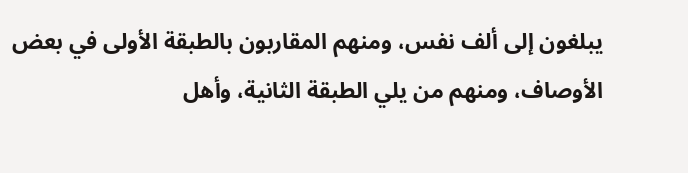يبلغون إلى ألف نفس، ومنهم المقاربون بالطبقة الأولى في بعض الأوصاف، ومنهم من يلي الطبقة الثانية، وأهل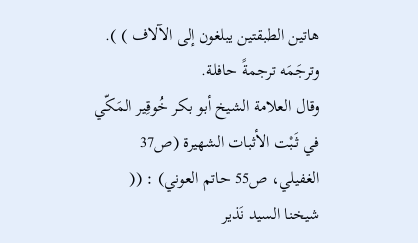هاتين الطبقتين يبلغون إلى الآلاف ) ). وترجَمَه ترجمةً حافلة.
وقال العلامة الشيخ أبو بكر خُوقِير المَكّي في ثَبْت الأثبات الشهيرة (ص37 الغفيلي، ص55 حاتم العوني) : (( شيخنا السيد نَذير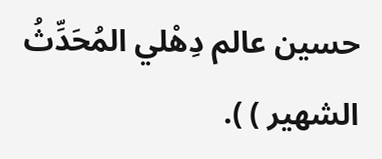حسين عالم دِهْلي المُحَدِّثُ الشهير ) ).